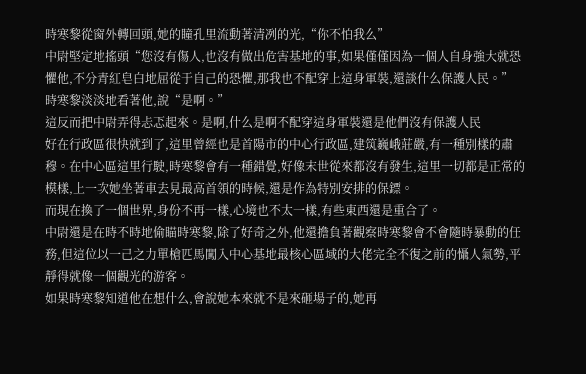時寒黎從窗外轉回頭,她的瞳孔里流動著清冽的光,“你不怕我么”
中尉堅定地搖頭“您沒有傷人,也沒有做出危害基地的事,如果僅僅因為一個人自身強大就恐懼他,不分青紅皂白地屈從于自己的恐懼,那我也不配穿上這身軍裝,還談什么保護人民。”
時寒黎淡淡地看著他,說“是啊。”
這反而把中尉弄得忐忑起來。是啊,什么是啊不配穿這身軍裝還是他們沒有保護人民
好在行政區很快就到了,這里曾經也是首陽市的中心行政區,建筑巍峨莊嚴,有一種別樣的肅穆。在中心區這里行駛,時寒黎會有一種錯覺,好像末世從來都沒有發生,這里一切都是正常的模樣,上一次她坐著車去見最高首領的時候,還是作為特別安排的保鏢。
而現在換了一個世界,身份不再一樣,心境也不太一樣,有些東西還是重合了。
中尉還是在時不時地偷瞄時寒黎,除了好奇之外,他還擔負著觀察時寒黎會不會隨時暴動的任務,但這位以一己之力單槍匹馬闖入中心基地最核心區域的大佬完全不復之前的懾人氣勢,平靜得就像一個觀光的游客。
如果時寒黎知道他在想什么,會說她本來就不是來砸場子的,她再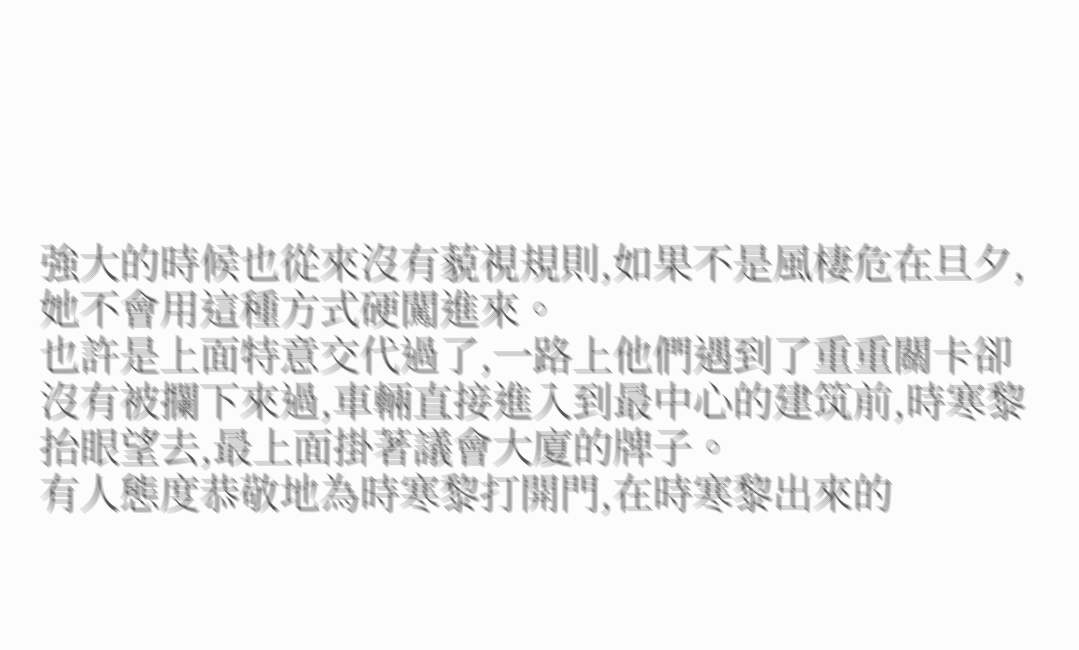強大的時候也從來沒有藐視規則,如果不是風棲危在旦夕,她不會用這種方式硬闖進來。
也許是上面特意交代過了,一路上他們遇到了重重關卡卻沒有被攔下來過,車輛直接進入到最中心的建筑前,時寒黎抬眼望去,最上面掛著議會大廈的牌子。
有人態度恭敬地為時寒黎打開門,在時寒黎出來的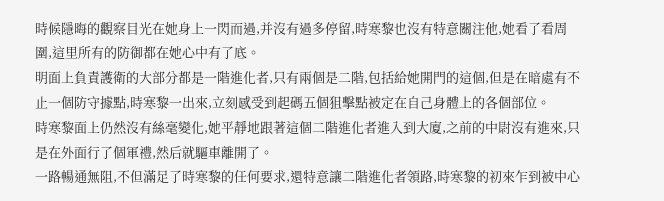時候隱晦的觀察目光在她身上一閃而過,并沒有過多停留,時寒黎也沒有特意關注他,她看了看周圍,這里所有的防御都在她心中有了底。
明面上負責護衛的大部分都是一階進化者,只有兩個是二階,包括給她開門的這個,但是在暗處有不止一個防守據點,時寒黎一出來,立刻感受到起碼五個狙擊點被定在自己身體上的各個部位。
時寒黎面上仍然沒有絲毫變化,她平靜地跟著這個二階進化者進入到大廈,之前的中尉沒有進來,只是在外面行了個軍禮,然后就驅車離開了。
一路暢通無阻,不但滿足了時寒黎的任何要求,還特意讓二階進化者領路,時寒黎的初來乍到被中心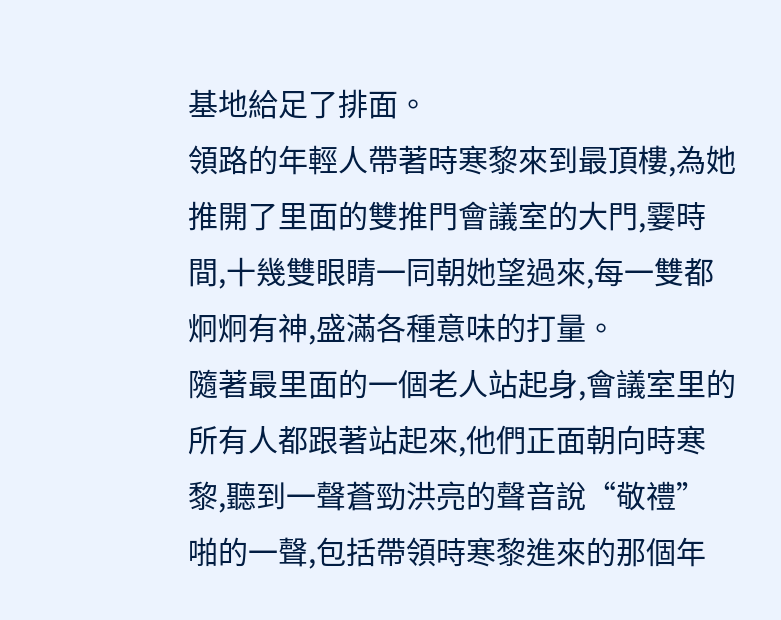基地給足了排面。
領路的年輕人帶著時寒黎來到最頂樓,為她推開了里面的雙推門會議室的大門,霎時間,十幾雙眼睛一同朝她望過來,每一雙都炯炯有神,盛滿各種意味的打量。
隨著最里面的一個老人站起身,會議室里的所有人都跟著站起來,他們正面朝向時寒黎,聽到一聲蒼勁洪亮的聲音說“敬禮”
啪的一聲,包括帶領時寒黎進來的那個年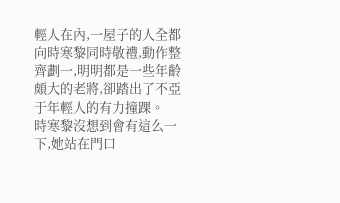輕人在內,一屋子的人全都向時寒黎同時敬禮,動作整齊劃一,明明都是一些年齡頗大的老將,卻踏出了不亞于年輕人的有力撞踝。
時寒黎沒想到會有這么一下,她站在門口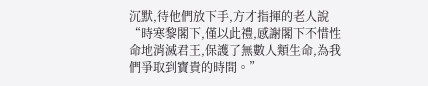沉默,待他們放下手,方才指揮的老人說“時寒黎閣下,僅以此禮,感謝閣下不惜性命地消滅君王,保護了無數人類生命,為我們爭取到寶貴的時間。”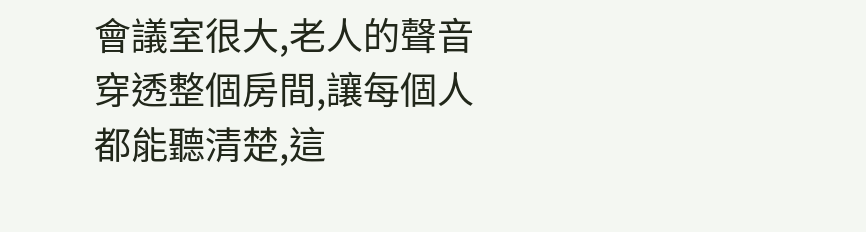會議室很大,老人的聲音穿透整個房間,讓每個人都能聽清楚,這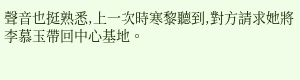聲音也挺熟悉,上一次時寒黎聽到,對方請求她將李慕玉帶回中心基地。